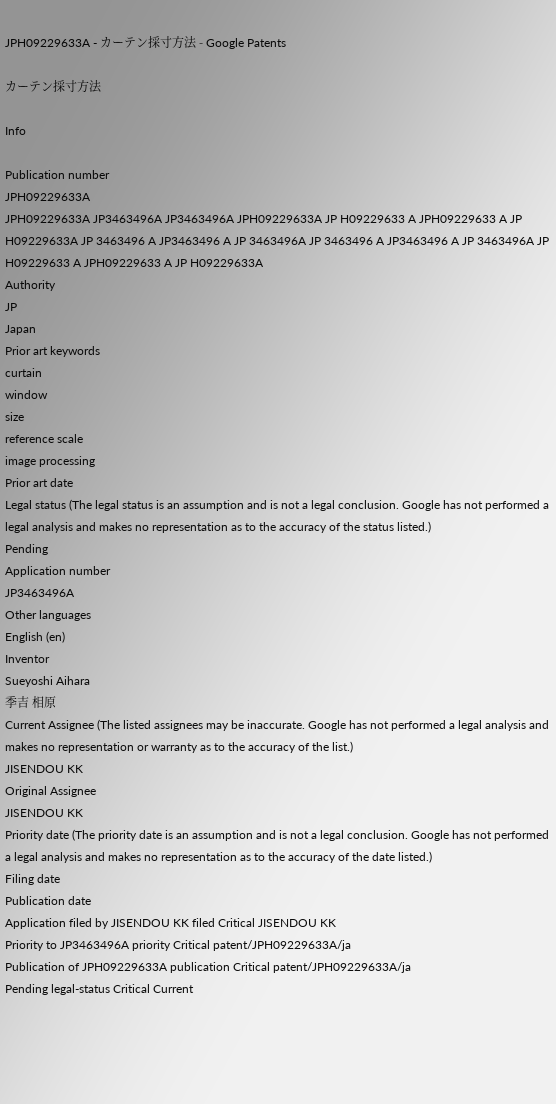JPH09229633A - カーテン採寸方法 - Google Patents

カーテン採寸方法

Info

Publication number
JPH09229633A
JPH09229633A JP3463496A JP3463496A JPH09229633A JP H09229633 A JPH09229633 A JP H09229633A JP 3463496 A JP3463496 A JP 3463496A JP 3463496 A JP3463496 A JP 3463496A JP H09229633 A JPH09229633 A JP H09229633A
Authority
JP
Japan
Prior art keywords
curtain
window
size
reference scale
image processing
Prior art date
Legal status (The legal status is an assumption and is not a legal conclusion. Google has not performed a legal analysis and makes no representation as to the accuracy of the status listed.)
Pending
Application number
JP3463496A
Other languages
English (en)
Inventor
Sueyoshi Aihara
季吉 相原
Current Assignee (The listed assignees may be inaccurate. Google has not performed a legal analysis and makes no representation or warranty as to the accuracy of the list.)
JISENDOU KK
Original Assignee
JISENDOU KK
Priority date (The priority date is an assumption and is not a legal conclusion. Google has not performed a legal analysis and makes no representation as to the accuracy of the date listed.)
Filing date
Publication date
Application filed by JISENDOU KK filed Critical JISENDOU KK
Priority to JP3463496A priority Critical patent/JPH09229633A/ja
Publication of JPH09229633A publication Critical patent/JPH09229633A/ja
Pending legal-status Critical Current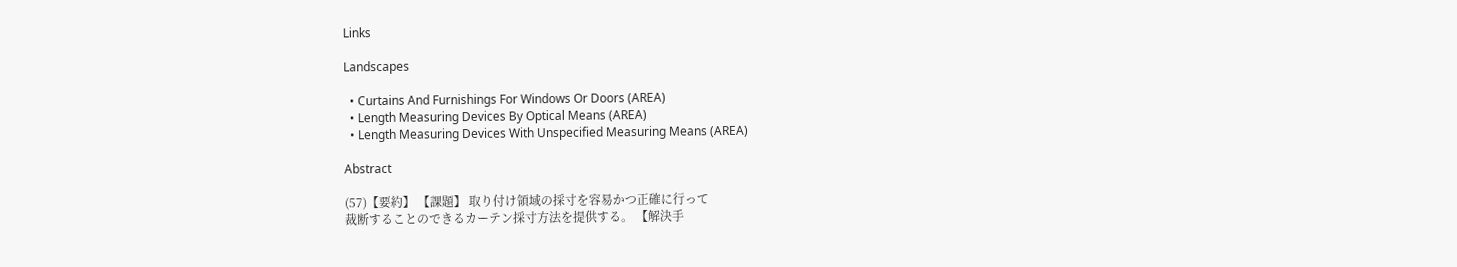Links

Landscapes

  • Curtains And Furnishings For Windows Or Doors (AREA)
  • Length Measuring Devices By Optical Means (AREA)
  • Length Measuring Devices With Unspecified Measuring Means (AREA)

Abstract

(57)【要約】 【課題】 取り付け領域の採寸を容易かつ正確に行って
裁断することのできるカーテン採寸方法を提供する。 【解決手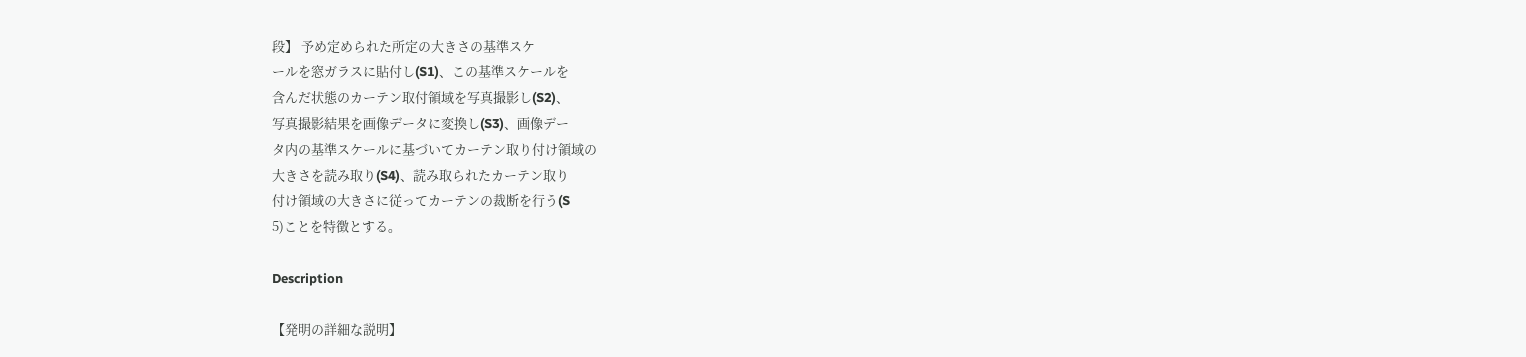段】 予め定められた所定の大きさの基準スケ
ールを窓ガラスに貼付し(S1)、この基準スケールを
含んだ状態のカーテン取付領域を写真撮影し(S2)、
写真撮影結果を画像データに変換し(S3)、画像デー
タ内の基準スケールに基づいてカーテン取り付け領域の
大きさを読み取り(S4)、読み取られたカーテン取り
付け領域の大きさに従ってカーテンの裁断を行う(S
5)ことを特徴とする。

Description

【発明の詳細な説明】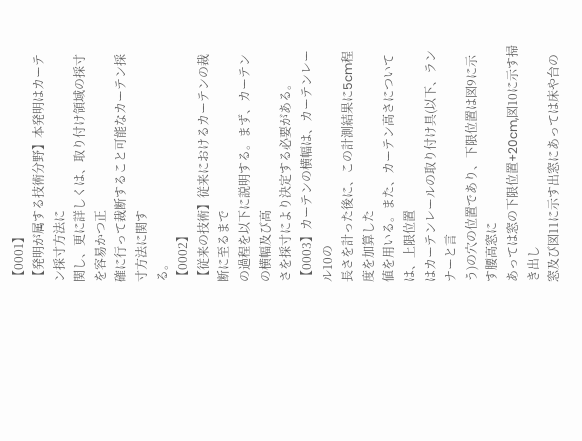【0001】
【発明が属する技術分野】本発明はカーテン採寸方法に
関し、更に詳しくは、取り付け領域の採寸を容易かつ正
確に行って裁断すること可能なカーテン採寸方法に関す
る。
【0002】
【従来の技術】従来におけるカーテンの裁断に至るまで
の過程を以下に説明する。まず、カーテンの横幅及び高
さを採寸により決定する必要がある。
【0003】カーテンの横幅は、カーテンレール10の
長さを計った後に、この計測結果に5cm程度を加算した
値を用いる。また、カーテン高さについては、上限位置
はカーテンレールの取り付け具(以下、ランナーと言
う)の穴の位置であり、下限位置は図9に示す腰高窓に
あっては窓の下限位置+20cm,図10に示す掃き出し
窓及び図11に示す出窓にあっては床や台の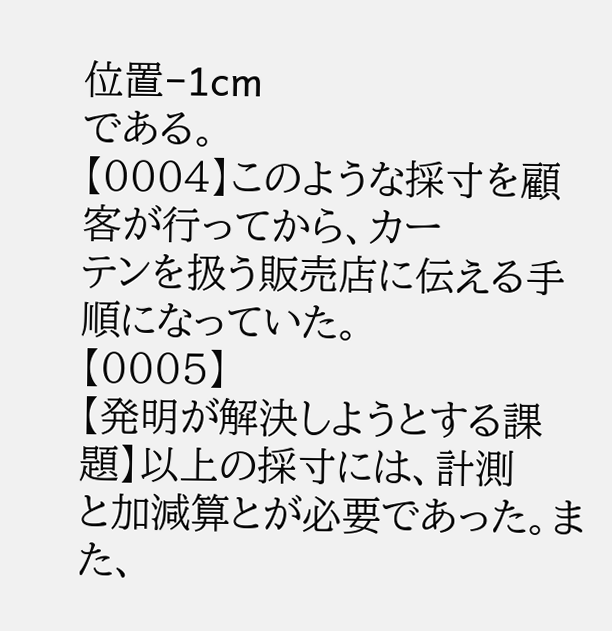位置−1cm
である。
【0004】このような採寸を顧客が行ってから、カー
テンを扱う販売店に伝える手順になっていた。
【0005】
【発明が解決しようとする課題】以上の採寸には、計測
と加減算とが必要であった。また、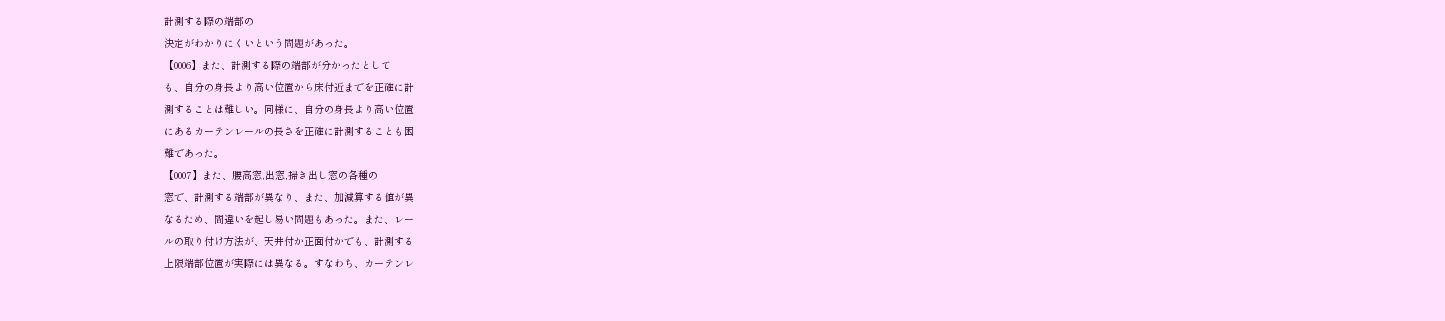計測する際の端部の
決定がわかりにくいという問題があった。
【0006】また、計測する際の端部が分かったとして
も、自分の身長より高い位置から床付近までを正確に計
測することは難しい。同様に、自分の身長より高い位置
にあるカーテンレールの長さを正確に計測することも困
難であった。
【0007】また、腰高窓,出窓,掃き出し窓の各種の
窓で、計測する端部が異なり、また、加減算する値が異
なるため、間違いを起し易い問題もあった。また、レー
ルの取り付け方法が、天井付か正面付かでも、計測する
上限端部位置が実際には異なる。すなわち、カーテンレ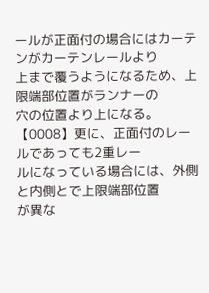ールが正面付の場合にはカーテンがカーテンレールより
上まで覆うようになるため、上限端部位置がランナーの
穴の位置より上になる。
【0008】更に、正面付のレールであっても2重レー
ルになっている場合には、外側と内側とで上限端部位置
が異な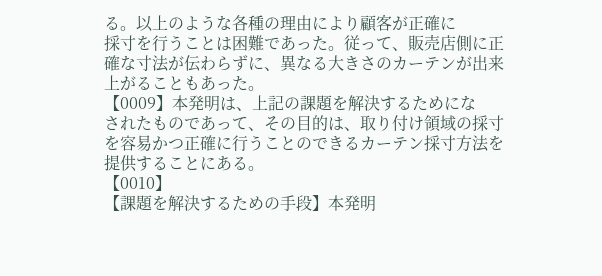る。以上のような各種の理由により顧客が正確に
採寸を行うことは困難であった。従って、販売店側に正
確な寸法が伝わらずに、異なる大きさのカーテンが出来
上がることもあった。
【0009】本発明は、上記の課題を解決するためにな
されたものであって、その目的は、取り付け領域の採寸
を容易かつ正確に行うことのできるカーテン採寸方法を
提供することにある。
【0010】
【課題を解決するための手段】本発明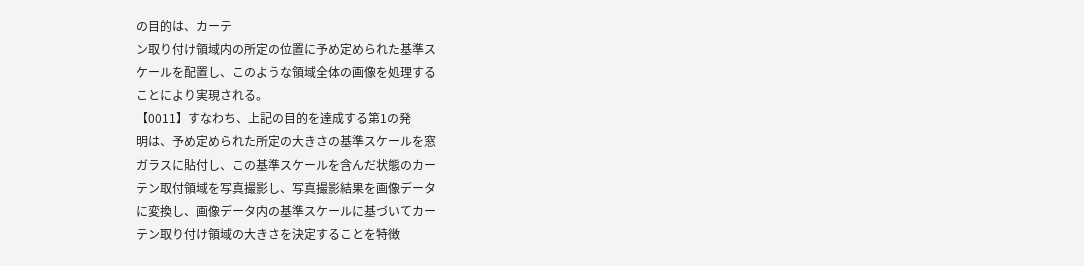の目的は、カーテ
ン取り付け領域内の所定の位置に予め定められた基準ス
ケールを配置し、このような領域全体の画像を処理する
ことにより実現される。
【0011】すなわち、上記の目的を達成する第1の発
明は、予め定められた所定の大きさの基準スケールを窓
ガラスに貼付し、この基準スケールを含んだ状態のカー
テン取付領域を写真撮影し、写真撮影結果を画像データ
に変換し、画像データ内の基準スケールに基づいてカー
テン取り付け領域の大きさを決定することを特徴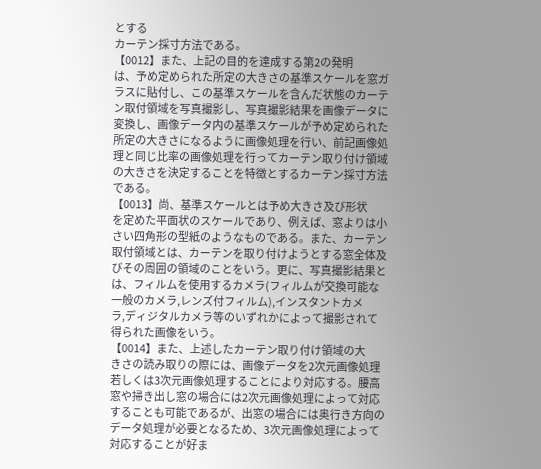とする
カーテン採寸方法である。
【0012】また、上記の目的を達成する第2の発明
は、予め定められた所定の大きさの基準スケールを窓ガ
ラスに貼付し、この基準スケールを含んだ状態のカーテ
ン取付領域を写真撮影し、写真撮影結果を画像データに
変換し、画像データ内の基準スケールが予め定められた
所定の大きさになるように画像処理を行い、前記画像処
理と同じ比率の画像処理を行ってカーテン取り付け領域
の大きさを決定することを特徴とするカーテン採寸方法
である。
【0013】尚、基準スケールとは予め大きさ及び形状
を定めた平面状のスケールであり、例えば、窓よりは小
さい四角形の型紙のようなものである。また、カーテン
取付領域とは、カーテンを取り付けようとする窓全体及
びその周囲の領域のことをいう。更に、写真撮影結果と
は、フィルムを使用するカメラ(フィルムが交換可能な
一般のカメラ,レンズ付フィルム),インスタントカメ
ラ,ディジタルカメラ等のいずれかによって撮影されて
得られた画像をいう。
【0014】また、上述したカーテン取り付け領域の大
きさの読み取りの際には、画像データを2次元画像処理
若しくは3次元画像処理することにより対応する。腰高
窓や掃き出し窓の場合には2次元画像処理によって対応
することも可能であるが、出窓の場合には奥行き方向の
データ処理が必要となるため、3次元画像処理によって
対応することが好ま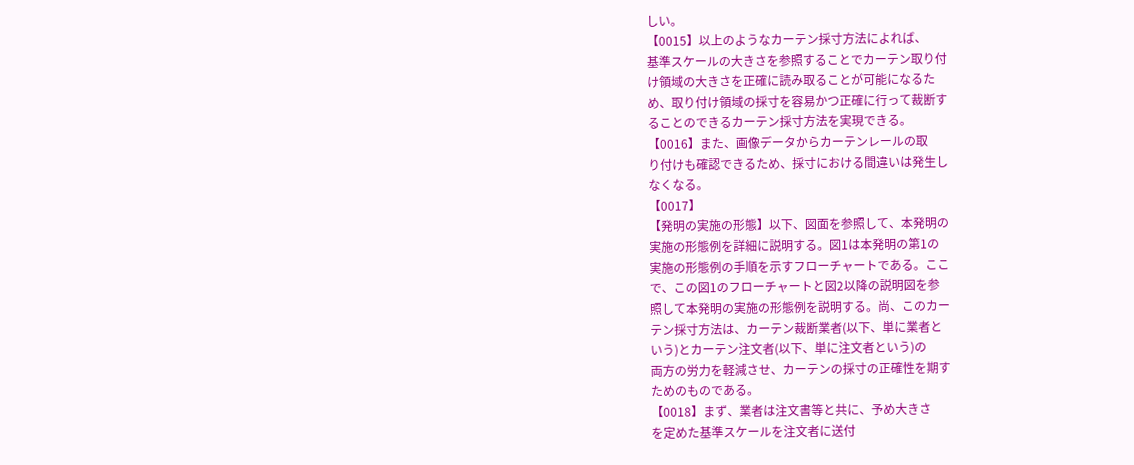しい。
【0015】以上のようなカーテン採寸方法によれば、
基準スケールの大きさを参照することでカーテン取り付
け領域の大きさを正確に読み取ることが可能になるた
め、取り付け領域の採寸を容易かつ正確に行って裁断す
ることのできるカーテン採寸方法を実現できる。
【0016】また、画像データからカーテンレールの取
り付けも確認できるため、採寸における間違いは発生し
なくなる。
【0017】
【発明の実施の形態】以下、図面を参照して、本発明の
実施の形態例を詳細に説明する。図1は本発明の第1の
実施の形態例の手順を示すフローチャートである。ここ
で、この図1のフローチャートと図2以降の説明図を参
照して本発明の実施の形態例を説明する。尚、このカー
テン採寸方法は、カーテン裁断業者(以下、単に業者と
いう)とカーテン注文者(以下、単に注文者という)の
両方の労力を軽減させ、カーテンの採寸の正確性を期す
ためのものである。
【0018】まず、業者は注文書等と共に、予め大きさ
を定めた基準スケールを注文者に送付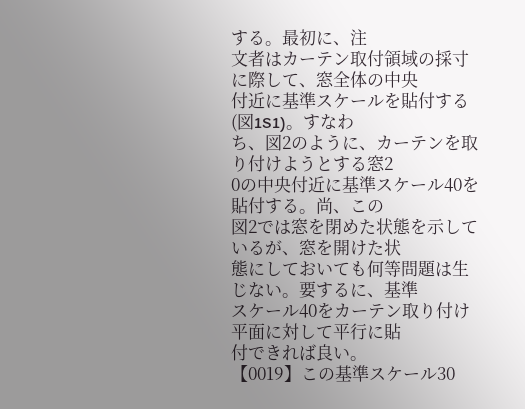する。最初に、注
文者はカーテン取付領域の採寸に際して、窓全体の中央
付近に基準スケールを貼付する(図1S1)。すなわ
ち、図2のように、カーテンを取り付けようとする窓2
0の中央付近に基準スケール40を貼付する。尚、この
図2では窓を閉めた状態を示しているが、窓を開けた状
態にしておいても何等問題は生じない。要するに、基準
スケール40をカーテン取り付け平面に対して平行に貼
付できれば良い。
【0019】この基準スケール30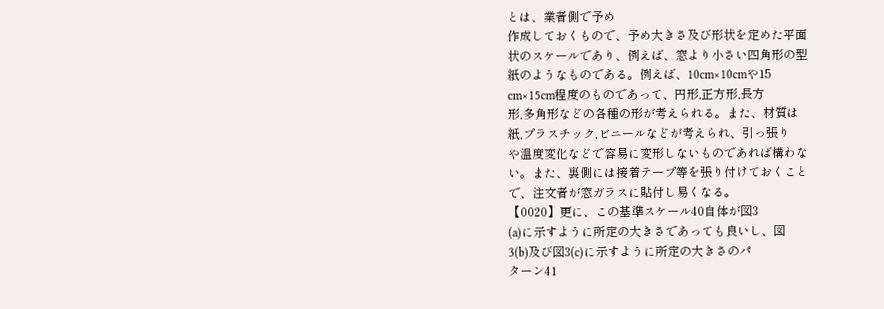とは、業者側で予め
作成しておくもので、予め大きさ及び形状を定めた平面
状のスケールであり、例えば、窓より小さい四角形の型
紙のようなものである。例えば、10cm×10cmや15
cm×15cm程度のものであって、円形,正方形,長方
形,多角形などの各種の形が考えられる。また、材質は
紙,プラスチック,ビニールなどが考えられ、引っ張り
や温度変化などで容易に変形しないものであれば構わな
い。また、裏側には接着テープ等を張り付けておくこと
で、注文者が窓ガラスに貼付し易くなる。
【0020】更に、この基準スケール40自体が図3
(a)に示すように所定の大きさであっても良いし、図
3(b)及び図3(c)に示すように所定の大きさのパ
ターン41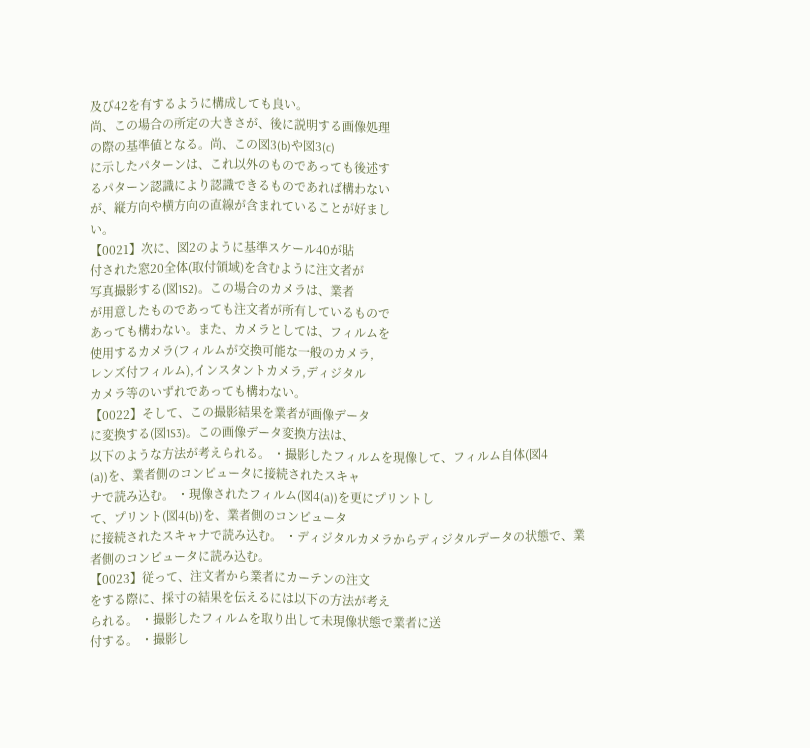及び42を有するように構成しても良い。
尚、この場合の所定の大きさが、後に説明する画像処理
の際の基準値となる。尚、この図3(b)や図3(c)
に示したパターンは、これ以外のものであっても後述す
るパターン認識により認識できるものであれば構わない
が、縦方向や横方向の直線が含まれていることが好まし
い。
【0021】次に、図2のように基準スケール40が貼
付された窓20全体(取付領域)を含むように注文者が
写真撮影する(図1S2)。この場合のカメラは、業者
が用意したものであっても注文者が所有しているもので
あっても構わない。また、カメラとしては、フィルムを
使用するカメラ(フィルムが交換可能な一般のカメラ,
レンズ付フィルム),インスタントカメラ,ディジタル
カメラ等のいずれであっても構わない。
【0022】そして、この撮影結果を業者が画像データ
に変換する(図1S3)。この画像データ変換方法は、
以下のような方法が考えられる。 ・撮影したフィルムを現像して、フィルム自体(図4
(a))を、業者側のコンピュータに接続されたスキャ
ナで読み込む。 ・現像されたフィルム(図4(a))を更にプリントし
て、プリント(図4(b))を、業者側のコンピュータ
に接続されたスキャナで読み込む。 ・ディジタルカメラからディジタルデータの状態で、業
者側のコンピュータに読み込む。
【0023】従って、注文者から業者にカーテンの注文
をする際に、採寸の結果を伝えるには以下の方法が考え
られる。 ・撮影したフィルムを取り出して未現像状態で業者に送
付する。 ・撮影し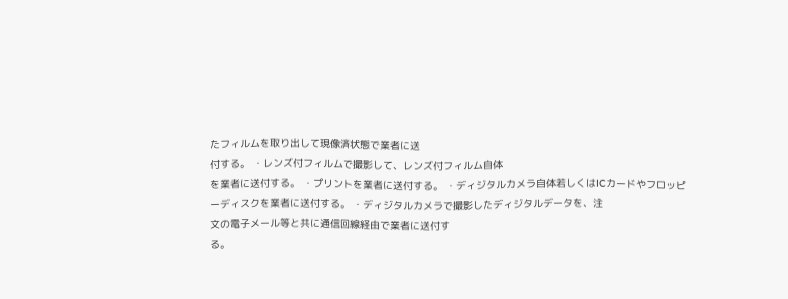たフィルムを取り出して現像済状態で業者に送
付する。 ・レンズ付フィルムで撮影して、レンズ付フィルム自体
を業者に送付する。 ・プリントを業者に送付する。 ・ディジタルカメラ自体若しくはICカードやフロッピ
ーディスクを業者に送付する。 ・ディジタルカメラで撮影したディジタルデータを、注
文の電子メール等と共に通信回線経由で業者に送付す
る。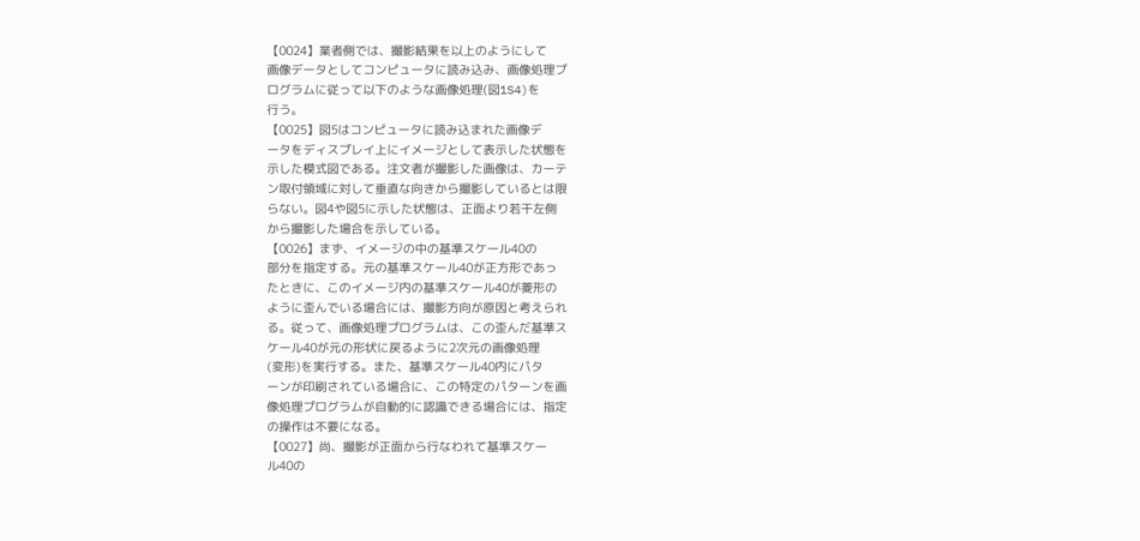【0024】業者側では、撮影結果を以上のようにして
画像データとしてコンピュータに読み込み、画像処理プ
ログラムに従って以下のような画像処理(図1S4)を
行う。
【0025】図5はコンピュータに読み込まれた画像デ
ータをディスプレイ上にイメージとして表示した状態を
示した模式図である。注文者が撮影した画像は、カーテ
ン取付領域に対して垂直な向きから撮影しているとは限
らない。図4や図5に示した状態は、正面より若干左側
から撮影した場合を示している。
【0026】まず、イメージの中の基準スケール40の
部分を指定する。元の基準スケール40が正方形であっ
たときに、このイメージ内の基準スケール40が菱形の
ように歪んでいる場合には、撮影方向が原因と考えられ
る。従って、画像処理プログラムは、この歪んだ基準ス
ケール40が元の形状に戻るように2次元の画像処理
(変形)を実行する。また、基準スケール40内にパタ
ーンが印刷されている場合に、この特定のパターンを画
像処理プログラムが自動的に認識できる場合には、指定
の操作は不要になる。
【0027】尚、撮影が正面から行なわれて基準スケー
ル40の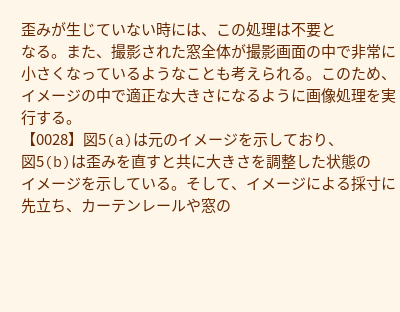歪みが生じていない時には、この処理は不要と
なる。また、撮影された窓全体が撮影画面の中で非常に
小さくなっているようなことも考えられる。このため、
イメージの中で適正な大きさになるように画像処理を実
行する。
【0028】図5(a)は元のイメージを示しており、
図5(b)は歪みを直すと共に大きさを調整した状態の
イメージを示している。そして、イメージによる採寸に
先立ち、カーテンレールや窓の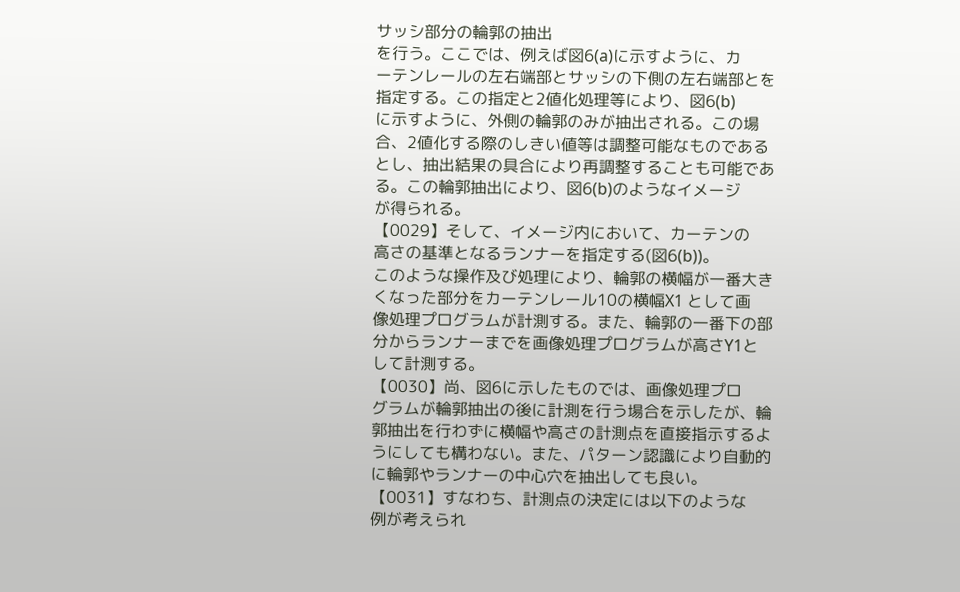サッシ部分の輪郭の抽出
を行う。ここでは、例えば図6(a)に示すように、カ
ーテンレールの左右端部とサッシの下側の左右端部とを
指定する。この指定と2値化処理等により、図6(b)
に示すように、外側の輪郭のみが抽出される。この場
合、2値化する際のしきい値等は調整可能なものである
とし、抽出結果の具合により再調整することも可能であ
る。この輪郭抽出により、図6(b)のようなイメージ
が得られる。
【0029】そして、イメージ内において、カーテンの
高さの基準となるランナーを指定する(図6(b))。
このような操作及び処理により、輪郭の横幅が一番大き
くなった部分をカーテンレール10の横幅X1 として画
像処理プログラムが計測する。また、輪郭の一番下の部
分からランナーまでを画像処理プログラムが高さY1と
して計測する。
【0030】尚、図6に示したものでは、画像処理プロ
グラムが輪郭抽出の後に計測を行う場合を示したが、輪
郭抽出を行わずに横幅や高さの計測点を直接指示するよ
うにしても構わない。また、パターン認識により自動的
に輪郭やランナーの中心穴を抽出しても良い。
【0031】すなわち、計測点の決定には以下のような
例が考えられ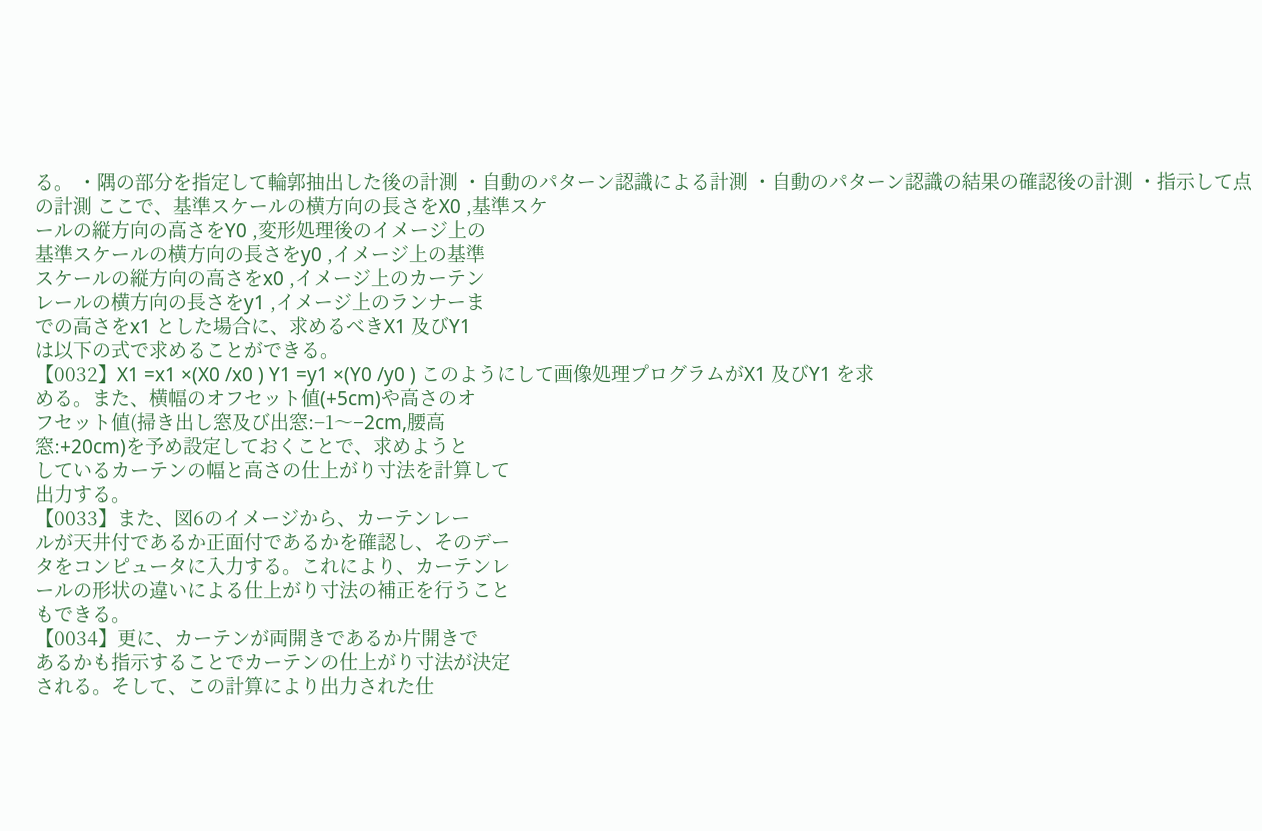る。 ・隅の部分を指定して輪郭抽出した後の計測 ・自動のパターン認識による計測 ・自動のパターン認識の結果の確認後の計測 ・指示して点の計測 ここで、基準スケールの横方向の長さをX0 ,基準スケ
ールの縦方向の高さをY0 ,変形処理後のイメージ上の
基準スケールの横方向の長さをy0 ,イメージ上の基準
スケールの縦方向の高さをx0 ,イメージ上のカーテン
レールの横方向の長さをy1 ,イメージ上のランナーま
での高さをx1 とした場合に、求めるべきX1 及びY1
は以下の式で求めることができる。
【0032】X1 =x1 ×(X0 /x0 ) Y1 =y1 ×(Y0 /y0 ) このようにして画像処理プログラムがX1 及びY1 を求
める。また、横幅のオフセット値(+5cm)や高さのオ
フセット値(掃き出し窓及び出窓:−1〜−2cm,腰高
窓:+20cm)を予め設定しておくことで、求めようと
しているカーテンの幅と高さの仕上がり寸法を計算して
出力する。
【0033】また、図6のイメージから、カーテンレー
ルが天井付であるか正面付であるかを確認し、そのデー
タをコンピュータに入力する。これにより、カーテンレ
ールの形状の違いによる仕上がり寸法の補正を行うこと
もできる。
【0034】更に、カーテンが両開きであるか片開きで
あるかも指示することでカーテンの仕上がり寸法が決定
される。そして、この計算により出力された仕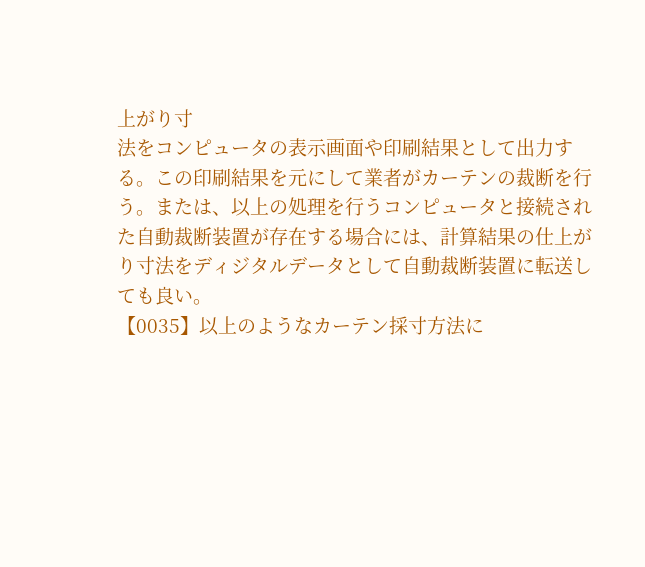上がり寸
法をコンピュータの表示画面や印刷結果として出力す
る。この印刷結果を元にして業者がカーテンの裁断を行
う。または、以上の処理を行うコンピュータと接続され
た自動裁断装置が存在する場合には、計算結果の仕上が
り寸法をディジタルデータとして自動裁断装置に転送し
ても良い。
【0035】以上のようなカーテン採寸方法に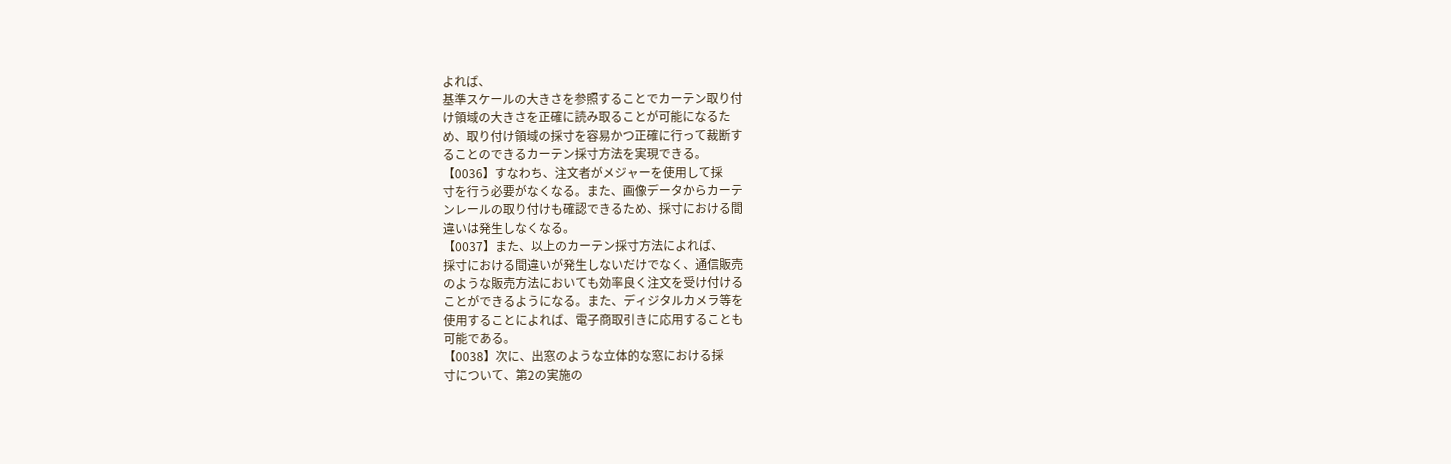よれば、
基準スケールの大きさを参照することでカーテン取り付
け領域の大きさを正確に読み取ることが可能になるた
め、取り付け領域の採寸を容易かつ正確に行って裁断す
ることのできるカーテン採寸方法を実現できる。
【0036】すなわち、注文者がメジャーを使用して採
寸を行う必要がなくなる。また、画像データからカーテ
ンレールの取り付けも確認できるため、採寸における間
違いは発生しなくなる。
【0037】また、以上のカーテン採寸方法によれば、
採寸における間違いが発生しないだけでなく、通信販売
のような販売方法においても効率良く注文を受け付ける
ことができるようになる。また、ディジタルカメラ等を
使用することによれば、電子商取引きに応用することも
可能である。
【0038】次に、出窓のような立体的な窓における採
寸について、第2の実施の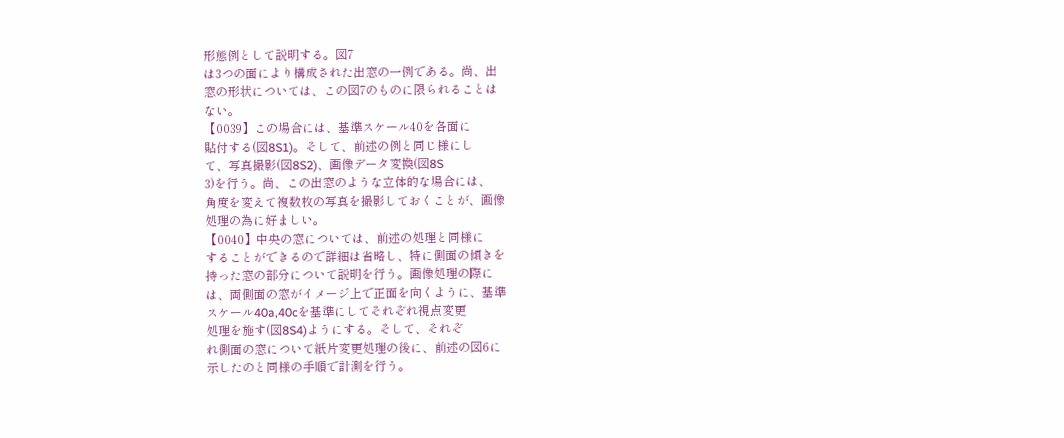形態例として説明する。図7
は3つの面により構成された出窓の一例である。尚、出
窓の形状については、この図7のものに限られることは
ない。
【0039】この場合には、基準スケール40を各面に
貼付する(図8S1)。そして、前述の例と同じ様にし
て、写真撮影(図8S2)、画像データ変換(図8S
3)を行う。尚、この出窓のような立体的な場合には、
角度を変えて複数枚の写真を撮影しておくことが、画像
処理の為に好ましい。
【0040】中央の窓については、前述の処理と同様に
することができるので詳細は省略し、特に側面の傾きを
持った窓の部分について説明を行う。画像処理の際に
は、両側面の窓がイメージ上で正面を向くように、基準
スケール40a,40cを基準にしてそれぞれ視点変更
処理を施す(図8S4)ようにする。そして、それぞ
れ側面の窓について紙片変更処理の後に、前述の図6に
示したのと同様の手順で計測を行う。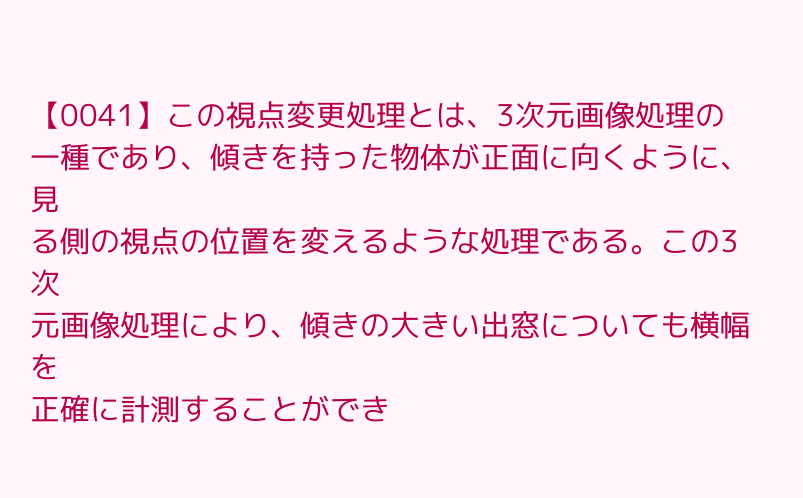【0041】この視点変更処理とは、3次元画像処理の
一種であり、傾きを持った物体が正面に向くように、見
る側の視点の位置を変えるような処理である。この3次
元画像処理により、傾きの大きい出窓についても横幅を
正確に計測することができ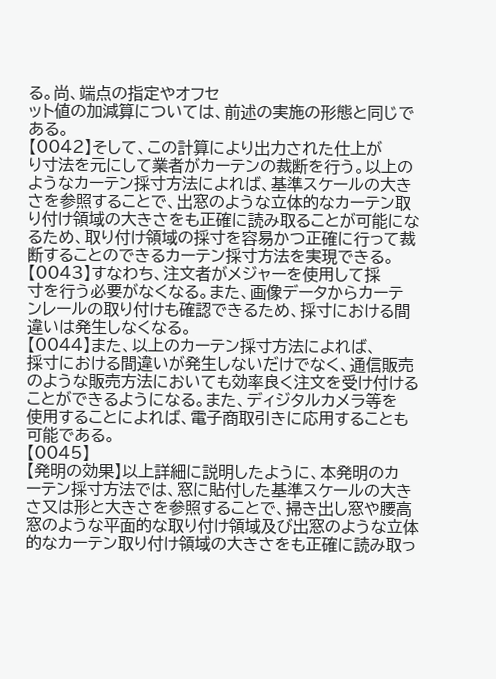る。尚、端点の指定やオフセ
ット値の加減算については、前述の実施の形態と同じで
ある。
【0042】そして、この計算により出力された仕上が
り寸法を元にして業者がカーテンの裁断を行う。以上の
ようなカーテン採寸方法によれば、基準スケールの大き
さを参照することで、出窓のような立体的なカーテン取
り付け領域の大きさをも正確に読み取ることが可能にな
るため、取り付け領域の採寸を容易かつ正確に行って裁
断することのできるカーテン採寸方法を実現できる。
【0043】すなわち、注文者がメジャーを使用して採
寸を行う必要がなくなる。また、画像データからカーテ
ンレールの取り付けも確認できるため、採寸における間
違いは発生しなくなる。
【0044】また、以上のカーテン採寸方法によれば、
採寸における間違いが発生しないだけでなく、通信販売
のような販売方法においても効率良く注文を受け付ける
ことができるようになる。また、ディジタルカメラ等を
使用することによれば、電子商取引きに応用することも
可能である。
【0045】
【発明の効果】以上詳細に説明したように、本発明のカ
ーテン採寸方法では、窓に貼付した基準スケールの大き
さ又は形と大きさを参照することで、掃き出し窓や腰高
窓のような平面的な取り付け領域及び出窓のような立体
的なカーテン取り付け領域の大きさをも正確に読み取っ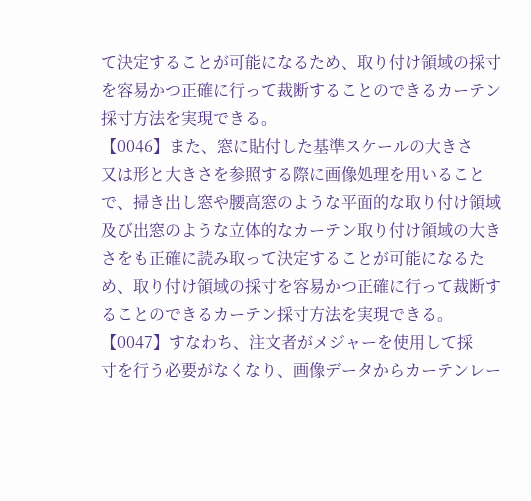て決定することが可能になるため、取り付け領域の採寸
を容易かつ正確に行って裁断することのできるカーテン
採寸方法を実現できる。
【0046】また、窓に貼付した基準スケールの大きさ
又は形と大きさを参照する際に画像処理を用いること
で、掃き出し窓や腰高窓のような平面的な取り付け領域
及び出窓のような立体的なカーテン取り付け領域の大き
さをも正確に読み取って決定することが可能になるた
め、取り付け領域の採寸を容易かつ正確に行って裁断す
ることのできるカーテン採寸方法を実現できる。
【0047】すなわち、注文者がメジャーを使用して採
寸を行う必要がなくなり、画像データからカーテンレー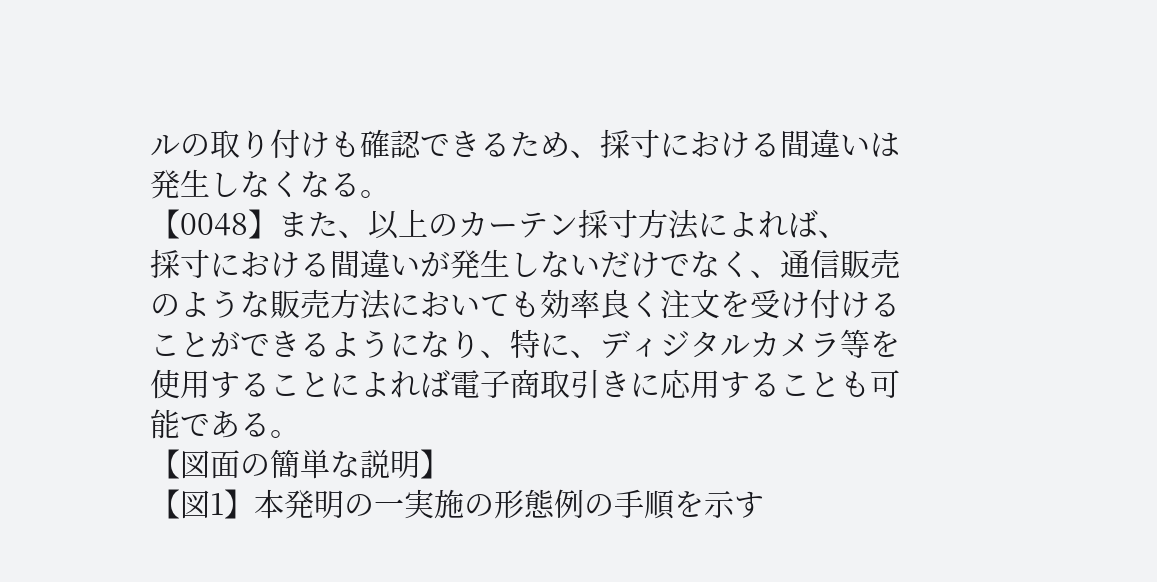ルの取り付けも確認できるため、採寸における間違いは
発生しなくなる。
【0048】また、以上のカーテン採寸方法によれば、
採寸における間違いが発生しないだけでなく、通信販売
のような販売方法においても効率良く注文を受け付ける
ことができるようになり、特に、ディジタルカメラ等を
使用することによれば電子商取引きに応用することも可
能である。
【図面の簡単な説明】
【図1】本発明の一実施の形態例の手順を示す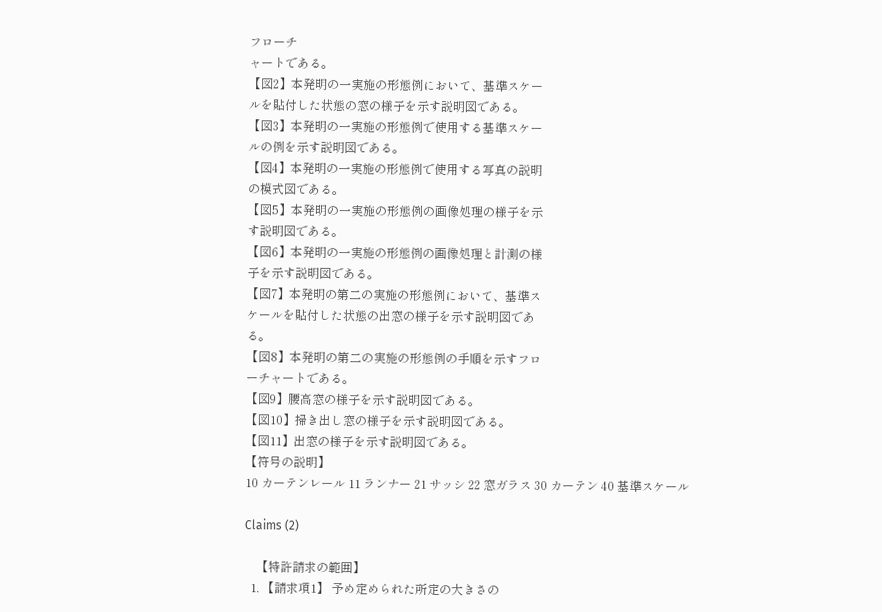フローチ
ャートである。
【図2】本発明の一実施の形態例において、基準スケー
ルを貼付した状態の窓の様子を示す説明図である。
【図3】本発明の一実施の形態例で使用する基準スケー
ルの例を示す説明図である。
【図4】本発明の一実施の形態例で使用する写真の説明
の模式図である。
【図5】本発明の一実施の形態例の画像処理の様子を示
す説明図である。
【図6】本発明の一実施の形態例の画像処理と計測の様
子を示す説明図である。
【図7】本発明の第二の実施の形態例において、基準ス
ケールを貼付した状態の出窓の様子を示す説明図であ
る。
【図8】本発明の第二の実施の形態例の手順を示すフロ
ーチャートである。
【図9】腰高窓の様子を示す説明図である。
【図10】掃き出し窓の様子を示す説明図である。
【図11】出窓の様子を示す説明図である。
【符号の説明】
10 カーテンレール 11 ランナー 21 サッシ 22 窓ガラス 30 カーテン 40 基準スケール

Claims (2)

    【特許請求の範囲】
  1. 【請求項1】 予め定められた所定の大きさの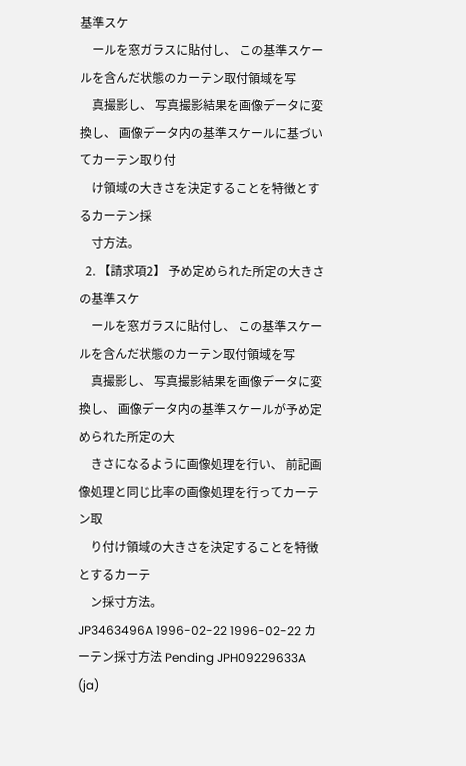基準スケ
    ールを窓ガラスに貼付し、 この基準スケールを含んだ状態のカーテン取付領域を写
    真撮影し、 写真撮影結果を画像データに変換し、 画像データ内の基準スケールに基づいてカーテン取り付
    け領域の大きさを決定することを特徴とするカーテン採
    寸方法。
  2. 【請求項2】 予め定められた所定の大きさの基準スケ
    ールを窓ガラスに貼付し、 この基準スケールを含んだ状態のカーテン取付領域を写
    真撮影し、 写真撮影結果を画像データに変換し、 画像データ内の基準スケールが予め定められた所定の大
    きさになるように画像処理を行い、 前記画像処理と同じ比率の画像処理を行ってカーテン取
    り付け領域の大きさを決定することを特徴とするカーテ
    ン採寸方法。
JP3463496A 1996-02-22 1996-02-22 カーテン採寸方法 Pending JPH09229633A (ja)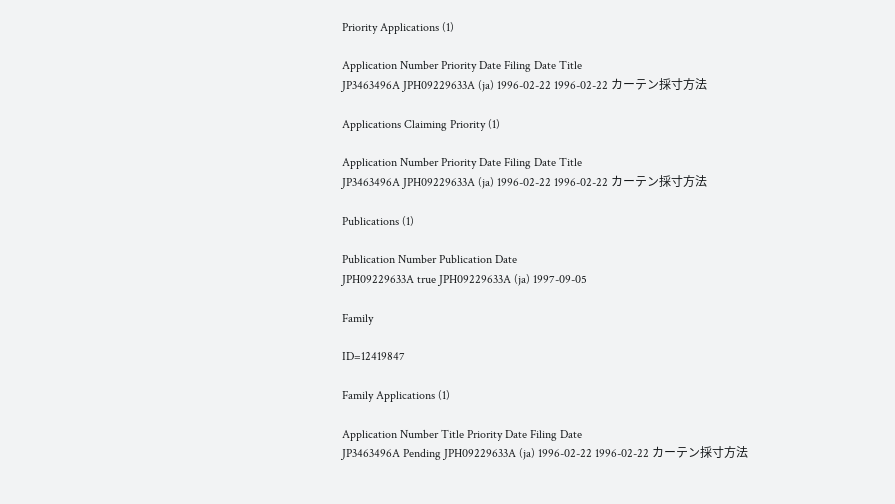Priority Applications (1)

Application Number Priority Date Filing Date Title
JP3463496A JPH09229633A (ja) 1996-02-22 1996-02-22 カーテン採寸方法

Applications Claiming Priority (1)

Application Number Priority Date Filing Date Title
JP3463496A JPH09229633A (ja) 1996-02-22 1996-02-22 カーテン採寸方法

Publications (1)

Publication Number Publication Date
JPH09229633A true JPH09229633A (ja) 1997-09-05

Family

ID=12419847

Family Applications (1)

Application Number Title Priority Date Filing Date
JP3463496A Pending JPH09229633A (ja) 1996-02-22 1996-02-22 カーテン採寸方法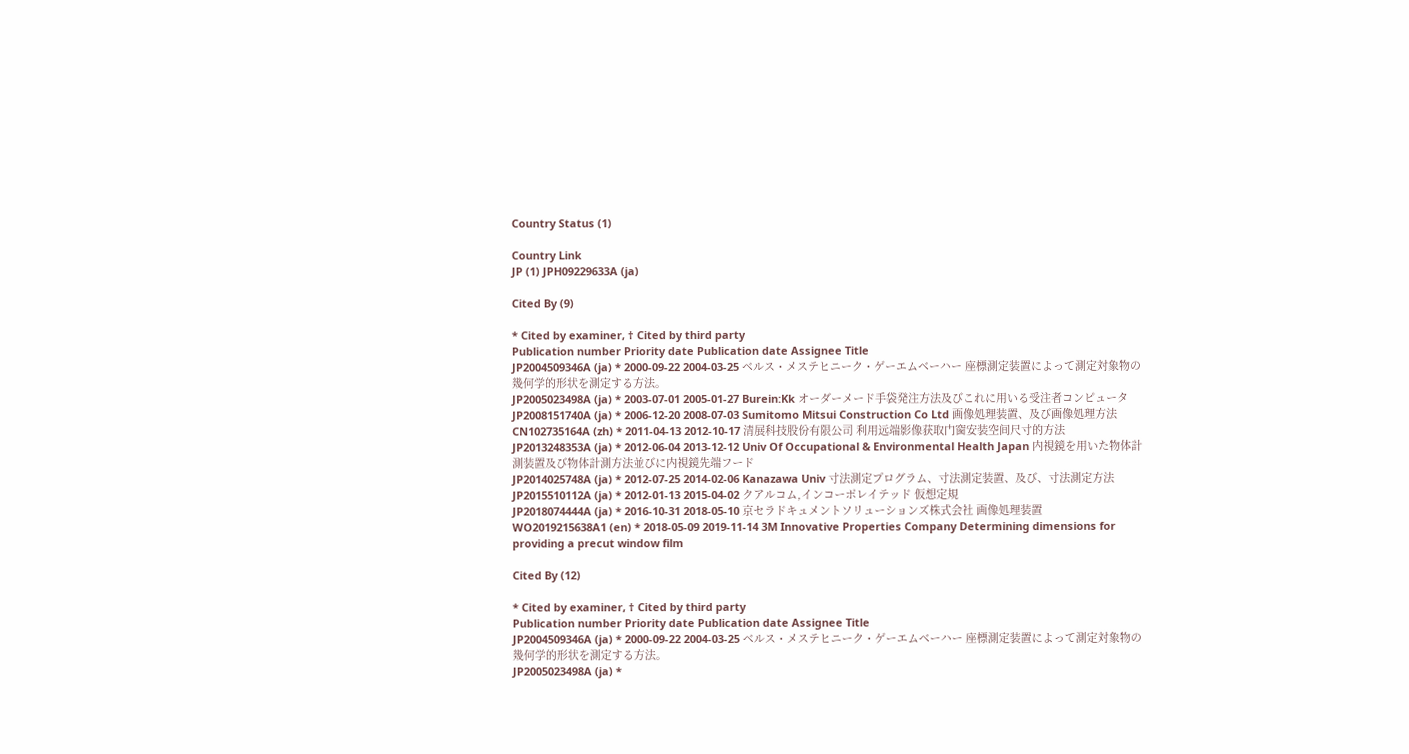Country Status (1)

Country Link
JP (1) JPH09229633A (ja)

Cited By (9)

* Cited by examiner, † Cited by third party
Publication number Priority date Publication date Assignee Title
JP2004509346A (ja) * 2000-09-22 2004-03-25 ベルス・メステヒニーク・ゲーエムベーハー 座標測定装置によって測定対象物の幾何学的形状を測定する方法。
JP2005023498A (ja) * 2003-07-01 2005-01-27 Burein:Kk オーダーメード手袋発注方法及びこれに用いる受注者コンピュータ
JP2008151740A (ja) * 2006-12-20 2008-07-03 Sumitomo Mitsui Construction Co Ltd 画像処理装置、及び画像処理方法
CN102735164A (zh) * 2011-04-13 2012-10-17 清展科技股份有限公司 利用远端影像获取门窗安装空间尺寸的方法
JP2013248353A (ja) * 2012-06-04 2013-12-12 Univ Of Occupational & Environmental Health Japan 内視鏡を用いた物体計測装置及び物体計測方法並びに内視鏡先端フード
JP2014025748A (ja) * 2012-07-25 2014-02-06 Kanazawa Univ 寸法測定プログラム、寸法測定装置、及び、寸法測定方法
JP2015510112A (ja) * 2012-01-13 2015-04-02 クアルコム,インコーポレイテッド 仮想定規
JP2018074444A (ja) * 2016-10-31 2018-05-10 京セラドキュメントソリューションズ株式会社 画像処理装置
WO2019215638A1 (en) * 2018-05-09 2019-11-14 3M Innovative Properties Company Determining dimensions for providing a precut window film

Cited By (12)

* Cited by examiner, † Cited by third party
Publication number Priority date Publication date Assignee Title
JP2004509346A (ja) * 2000-09-22 2004-03-25 ベルス・メステヒニーク・ゲーエムベーハー 座標測定装置によって測定対象物の幾何学的形状を測定する方法。
JP2005023498A (ja) *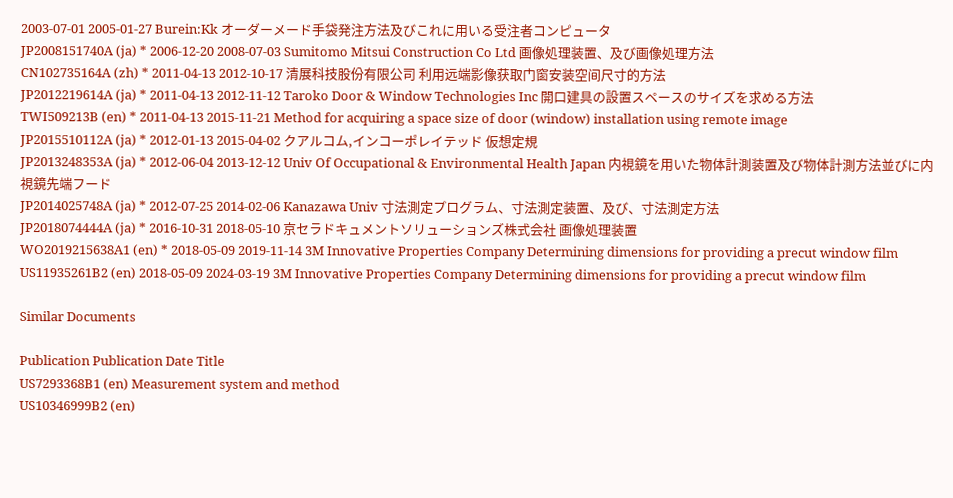2003-07-01 2005-01-27 Burein:Kk オーダーメード手袋発注方法及びこれに用いる受注者コンピュータ
JP2008151740A (ja) * 2006-12-20 2008-07-03 Sumitomo Mitsui Construction Co Ltd 画像処理装置、及び画像処理方法
CN102735164A (zh) * 2011-04-13 2012-10-17 清展科技股份有限公司 利用远端影像获取门窗安装空间尺寸的方法
JP2012219614A (ja) * 2011-04-13 2012-11-12 Taroko Door & Window Technologies Inc 開口建具の設置スペースのサイズを求める方法
TWI509213B (en) * 2011-04-13 2015-11-21 Method for acquiring a space size of door (window) installation using remote image
JP2015510112A (ja) * 2012-01-13 2015-04-02 クアルコム,インコーポレイテッド 仮想定規
JP2013248353A (ja) * 2012-06-04 2013-12-12 Univ Of Occupational & Environmental Health Japan 内視鏡を用いた物体計測装置及び物体計測方法並びに内視鏡先端フード
JP2014025748A (ja) * 2012-07-25 2014-02-06 Kanazawa Univ 寸法測定プログラム、寸法測定装置、及び、寸法測定方法
JP2018074444A (ja) * 2016-10-31 2018-05-10 京セラドキュメントソリューションズ株式会社 画像処理装置
WO2019215638A1 (en) * 2018-05-09 2019-11-14 3M Innovative Properties Company Determining dimensions for providing a precut window film
US11935261B2 (en) 2018-05-09 2024-03-19 3M Innovative Properties Company Determining dimensions for providing a precut window film

Similar Documents

Publication Publication Date Title
US7293368B1 (en) Measurement system and method
US10346999B2 (en)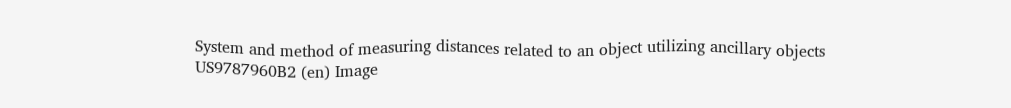System and method of measuring distances related to an object utilizing ancillary objects
US9787960B2 (en) Image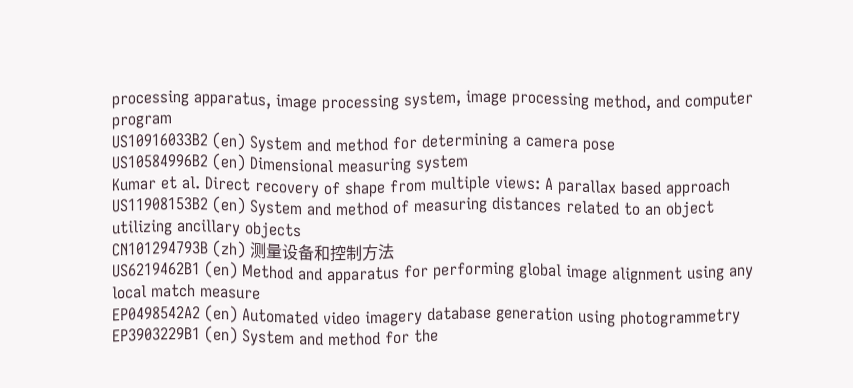processing apparatus, image processing system, image processing method, and computer program
US10916033B2 (en) System and method for determining a camera pose
US10584996B2 (en) Dimensional measuring system
Kumar et al. Direct recovery of shape from multiple views: A parallax based approach
US11908153B2 (en) System and method of measuring distances related to an object utilizing ancillary objects
CN101294793B (zh) 测量设备和控制方法
US6219462B1 (en) Method and apparatus for performing global image alignment using any local match measure
EP0498542A2 (en) Automated video imagery database generation using photogrammetry
EP3903229B1 (en) System and method for the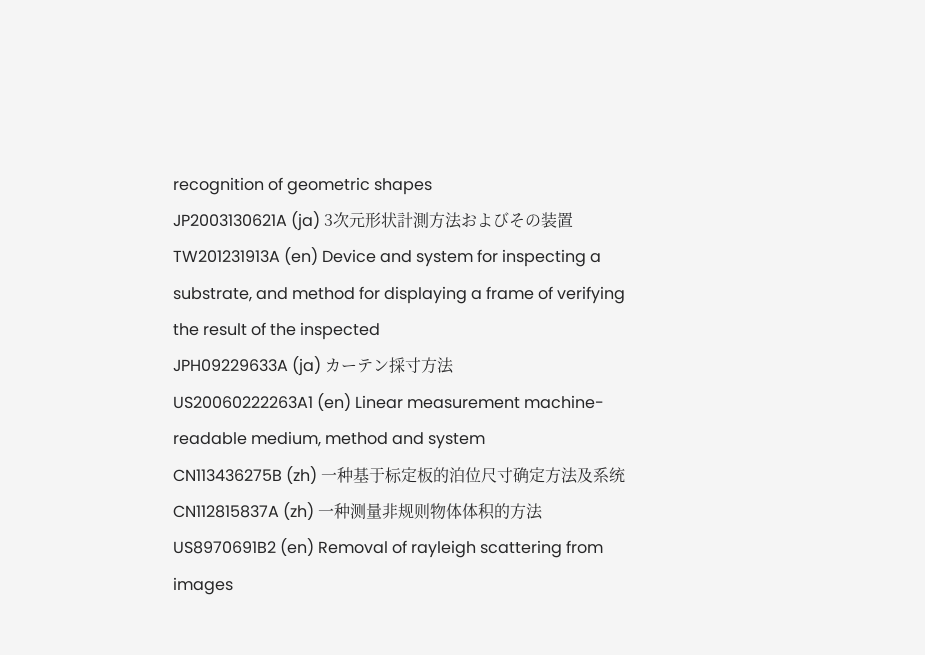recognition of geometric shapes
JP2003130621A (ja) 3次元形状計測方法およびその装置
TW201231913A (en) Device and system for inspecting a substrate, and method for displaying a frame of verifying the result of the inspected
JPH09229633A (ja) カーテン採寸方法
US20060222263A1 (en) Linear measurement machine-readable medium, method and system
CN113436275B (zh) 一种基于标定板的泊位尺寸确定方法及系统
CN112815837A (zh) 一种测量非规则物体体积的方法
US8970691B2 (en) Removal of rayleigh scattering from images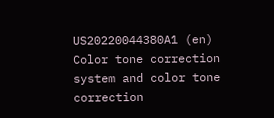US20220044380A1 (en) Color tone correction system and color tone correction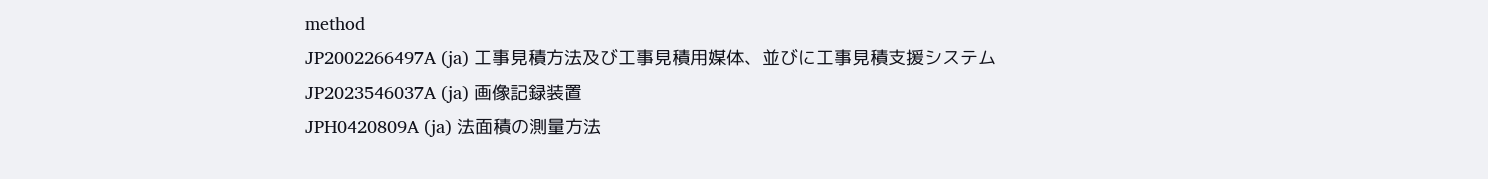method
JP2002266497A (ja) 工事見積方法及び工事見積用媒体、並びに工事見積支援システム
JP2023546037A (ja) 画像記録装置
JPH0420809A (ja) 法面積の測量方法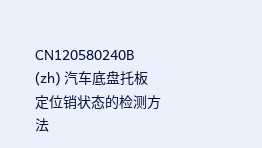CN120580240B (zh) 汽车底盘托板定位销状态的检测方法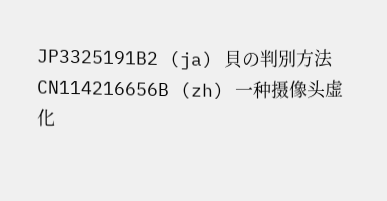JP3325191B2 (ja) 貝の判別方法
CN114216656B (zh) 一种摄像头虚化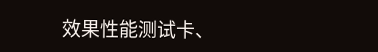效果性能测试卡、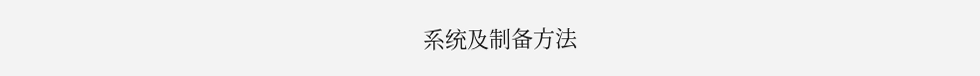系统及制备方法